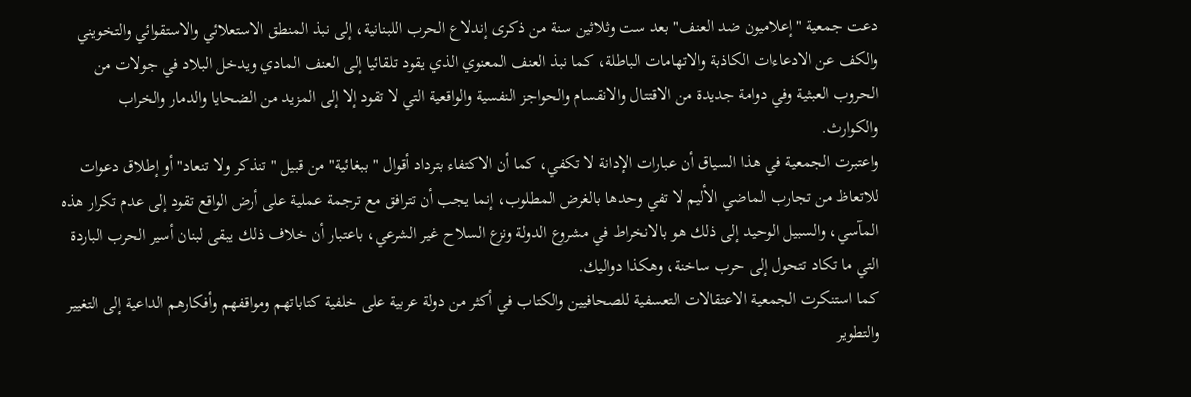دعت جمعية "إعلاميون ضد العنف" بعد ست وثلاثين سنة من ذكرى إندلاع الحرب اللبنانية، إلى نبذ المنطق الاستعلائي والاستقوائي والتخويني والكف عن الادعاءات الكاذبة والاتهامات الباطلة، كما نبذ العنف المعنوي الذي يقود تلقائيا إلى العنف المادي ويدخل البلاد في جولات من الحروب العبثية وفي دوامة جديدة من الاقتتال والانقسام والحواجز النفسية والواقعية التي لا تقود إلا إلى المزيد من الضحايا والدمار والخراب والكوارث.
واعتبرت الجمعية في هذا السياق أن عبارات الإدانة لا تكفي، كما أن الاكتفاء بترداد أقوال " ببغائية" من قبيل "تنذكر ولا تنعاد" أو إطلاق دعوات للاتعاظ من تجارب الماضي الأليم لا تفي وحدها بالغرض المطلوب، إنما يجب أن تترافق مع ترجمة عملية على أرض الواقع تقود إلى عدم تكرار هذه المآسي، والسبيل الوحيد إلى ذلك هو بالانخراط في مشروع الدولة ونزع السلاح غير الشرعي، باعتبار أن خلاف ذلك يبقى لبنان أسير الحرب الباردة التي ما تكاد تتحول إلى حرب ساخنة، وهكذا دواليك.
كما استنكرت الجمعية الاعتقالات التعسفية للصحافيين والكتاب في أكثر من دولة عربية على خلفية كتاباتهم ومواقفهم وأفكارهم الداعية إلى التغيير والتطوير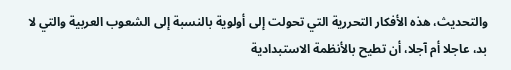والتحديث، هذه الأفكار التحررية التي تحولت إلى أولوية بالنسبة إلى الشعوب العربية والتي لا بد، عاجلا أم آجلا، أن تطيح بالأنظمة الاستبدادية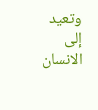وتعيد إلى الانسان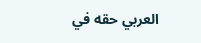العربي حقه في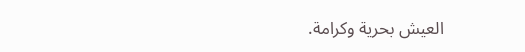العيش بحرية وكرامة.